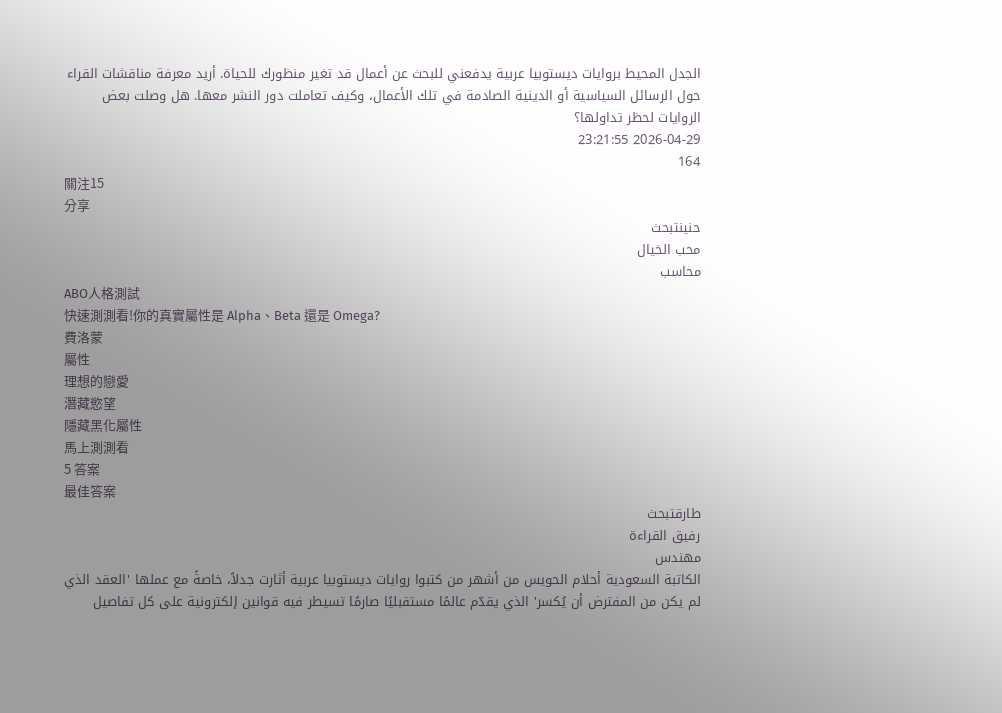الجدل المحيط بروايات ديستوبيا عربية يدفعني للبحث عن أعمال قد تغير منظورك للحياة. أريد معرفة مناقشات القراء حول الرسائل السياسية أو الدينية الصادمة في تلك الأعمال، وكيف تعاملت دور النشر معها. هل وصلت بعض الروايات لحظر تداولها؟
2026-04-29 23:21:55
164
關注15
分享
حنينتبحث
محب الخيال
محاسب
ABO人格測試
快速測測看!你的真實屬性是 Alpha、Beta 還是 Omega?
費洛蒙
屬性
理想的戀愛
潛藏慾望
隱藏黑化屬性
馬上測測看
5 答案
最佳答案
طارقتبحث
رفيق القراءة
مهندس
الكاتبة السعودية أحلام الحويس من أشهر من كتبوا روايات ديستوبيا عربية أثارت جدلاً، خاصةً مع عملها 'العقد الذي لم يكن من المفترض أن يُكسر' الذي يقدّم عالمًا مستقبليًا صارمًا تسيطر فيه قوانين إلكترونية على كل تفاصيل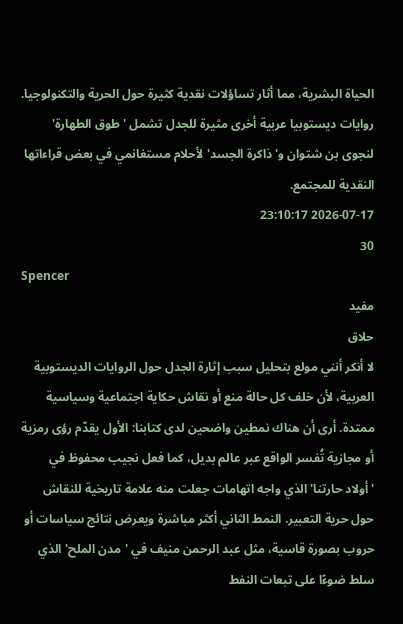الحياة البشرية، مما أثار تساؤلات نقدية كثيرة حول الحرية والتكنولوجيا. روايات ديستوبيا عربية أخرى مثيرة للجدل تشمل 'طوق الطهارة' لنجوى بن شتوان و'ذاكرة الجسد' لأحلام مستغانمي في بعض قراءاتها النقدية للمجتمع.
2026-07-17 23:10:17
30
Spencer
مفيد
حلاق
لا أنكر أنني مولع بتحليل سبب إثارة الجدل حول الروايات الديستوبية العربية، لأن خلف كل حالة منع أو نقاش حكاية اجتماعية وسياسية ممتدة. أرى أن هناك نمطين واضحين لدى كتابنا: الأول يقدّم رؤى رمزية أو مجازية تُفسر الواقع عبر عالم بديل، كما فعل نجيب محفوظ في 'أولاد حارتنا' الذي واجه اتهامات جعلت منه علامة تاريخية للنقاش حول حرية التعبير. النمط الثاني أكثر مباشرة ويعرض نتائج سياسات أو حروب بصورة قاسية، مثل عبد الرحمن منيف في 'مدن الملح' الذي سلط ضوءًا على تبعات النفط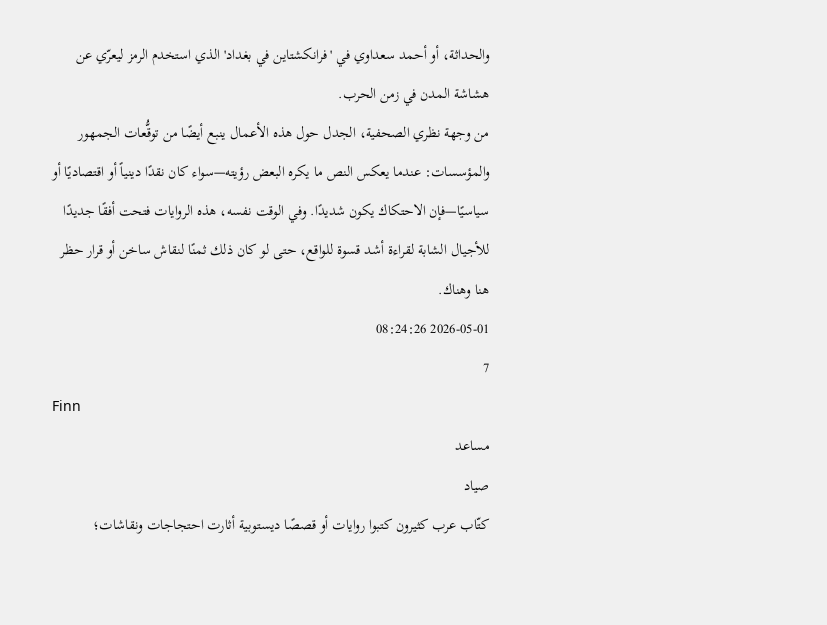والحداثة، أو أحمد سعداوي في 'فرانكشتاين في بغداد' الذي استخدم الرمز ليعرّي عن هشاشة المدن في زمن الحرب.
من وجهة نظري الصحفية، الجدل حول هذه الأعمال ينبع أيضًا من توقُّعات الجمهور والمؤسسات: عندما يعكس النص ما يكره البعض رؤيته—سواء كان نقدًا دينياً أو اقتصاديًا أو سياسيًا—فإن الاحتكاك يكون شديدًا. وفي الوقت نفسه، هذه الروايات فتحت أفقًا جديدًا للأجيال الشابة لقراءة أشد قسوة للواقع، حتى لو كان ذلك ثمنًا لنقاش ساخن أو قرار حظر هنا وهناك.
2026-05-01 08:24:26
7
Finn
مساعد
صياد
كتّاب عرب كثيرون كتبوا روايات أو قصصًا ديستوبية أثارت احتجاجات ونقاشات؛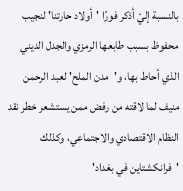بالنسبة إليّ أذكر فورًا 'أولاد حارتنا' لنجيب محفوظ بسبب طابعها الرمزي والجدل الديني الذي أحاط بها، و'مدن الملح' لعبد الرحمن منيف لما لاقته من رفض ممن يستشعر خطر نقد النظام الاقتصادي والاجتماعي، وكذلك 'فرانكشتاين في بغداد'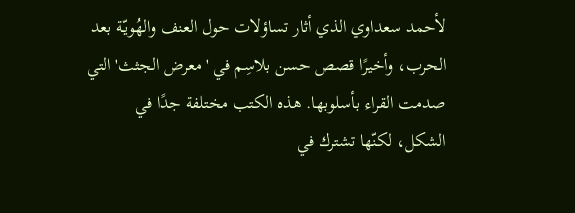لأحمد سعداوي الذي أثار تساؤلات حول العنف والهُويّة بعد الحرب، وأخيرًا قصص حسن بلاسِم في 'معرض الجثث' التي صدمت القراء بأسلوبها. هذه الكتب مختلفة جدًا في الشكل، لكنّها تشترك في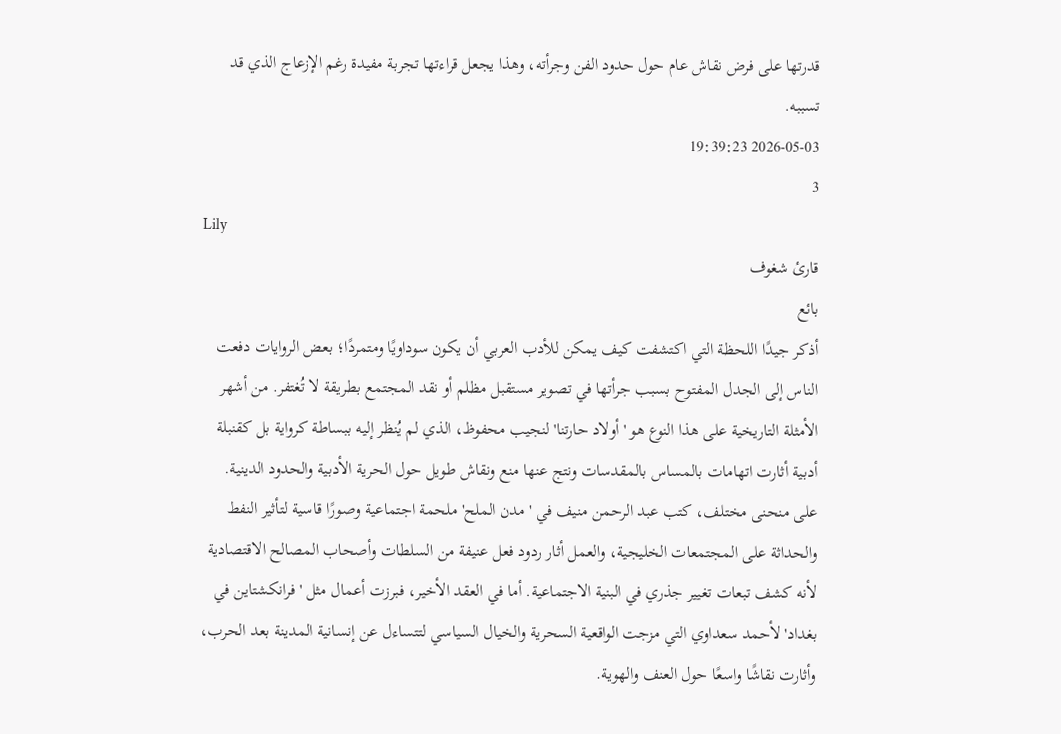قدرتها على فرض نقاش عام حول حدود الفن وجرأته، وهذا يجعل قراءتها تجربة مفيدة رغم الإزعاج الذي قد تسببه.
2026-05-03 19:39:23
3
Lily
قارئ شغوف
بائع
أذكر جيدًا اللحظة التي اكتشفت كيف يمكن للأدب العربي أن يكون سوداويًا ومتمردًا؛ بعض الروايات دفعت الناس إلى الجدل المفتوح بسبب جرأتها في تصوير مستقبل مظلم أو نقد المجتمع بطريقة لا تُغتفر. من أشهر الأمثلة التاريخية على هذا النوع هو 'أولاد حارتنا' لنجيب محفوظ، الذي لم يُنظر إليه ببساطة كرواية بل كقنبلة أدبية أثارت اتهامات بالمساس بالمقدسات ونتج عنها منع ونقاش طويل حول الحرية الأدبية والحدود الدينية.
على منحنى مختلف، كتب عبد الرحمن منيف في 'مدن الملح' ملحمة اجتماعية وصورًا قاسية لتأثير النفط والحداثة على المجتمعات الخليجية، والعمل أثار ردود فعل عنيفة من السلطات وأصحاب المصالح الاقتصادية لأنه كشف تبعات تغيير جذري في البنية الاجتماعية. أما في العقد الأخير، فبرزت أعمال مثل 'فرانكشتاين في بغداد' لأحمد سعداوي التي مزجت الواقعية السحرية والخيال السياسي لتتساءل عن إنسانية المدينة بعد الحرب، وأثارت نقاشًا واسعًا حول العنف والهوية.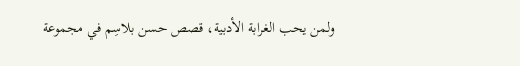ولمن يحب الغرابة الأدبية، قصص حسن بلاسِم في مجموعة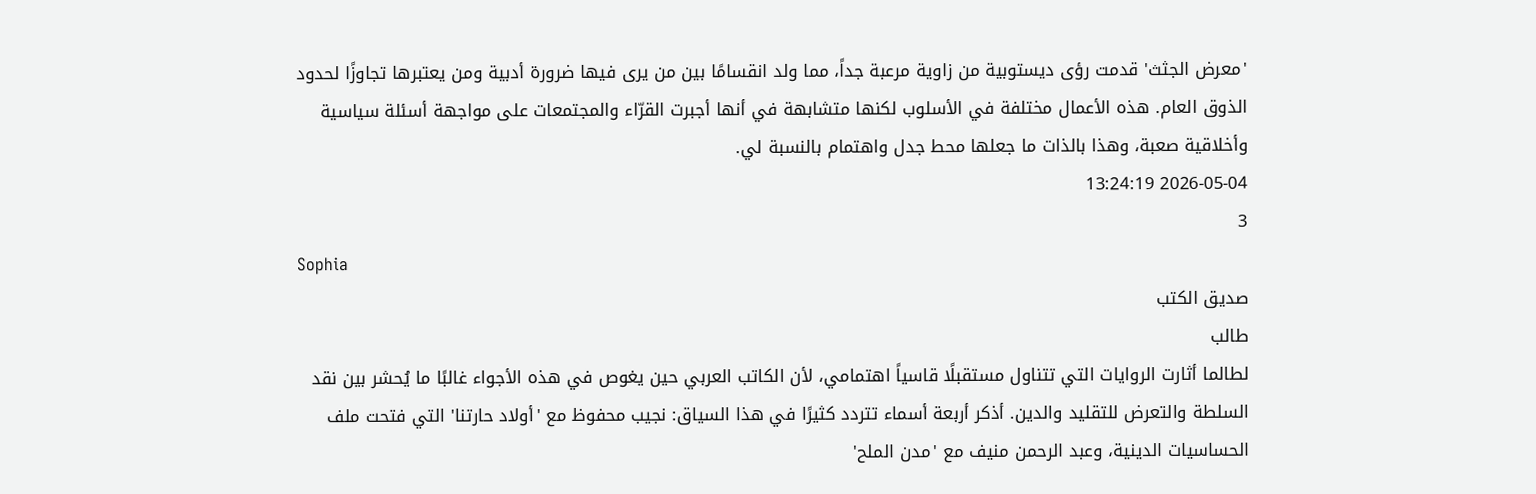'معرض الجثث' قدمت رؤى ديستوبية من زاوية مرعبة جداً، مما ولد انقسامًا بين من يرى فيها ضرورة أدبية ومن يعتبرها تجاوزًا لحدود الذوق العام. هذه الأعمال مختلفة في الأسلوب لكنها متشابهة في أنها أجبرت القرّاء والمجتمعات على مواجهة أسئلة سياسية وأخلاقية صعبة، وهذا بالذات ما جعلها محط جدل واهتمام بالنسبة لي.
2026-05-04 13:24:19
3
Sophia
صديق الكتب
طالب
لطالما أثارت الروايات التي تتناول مستقبلًا قاسياً اهتمامي، لأن الكاتب العربي حين يغوص في هذه الأجواء غالبًا ما يُحشر بين نقد السلطة والتعرض للتقليد والدين. أذكر أربعة أسماء تتردد كثيرًا في هذا السياق: نجيب محفوظ مع 'أولاد حارتنا' التي فتحت ملف الحساسيات الدينية، وعبد الرحمن منيف مع 'مدن الملح'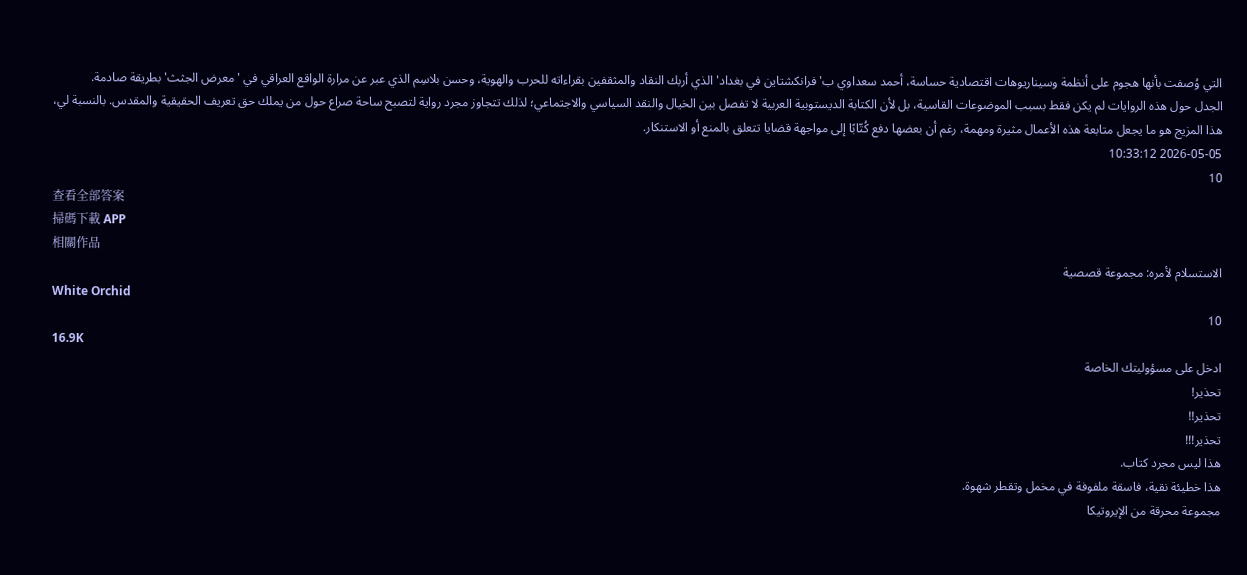التي وُصفت بأنها هجوم على أنظمة وسيناريوهات اقتصادية حساسة، أحمد سعداوي ب'فرانكشتاين في بغداد' الذي أربك النقاد والمثقفين بقراءاته للحرب والهوية، وحسن بلاسِم الذي عبر عن مرارة الواقع العراقي في 'معرض الجثث' بطريقة صادمة.
الجدل حول هذه الروايات لم يكن فقط بسبب الموضوعات القاسية، بل لأن الكتابة الديستوبية العربية لا تفصل بين الخيال والنقد السياسي والاجتماعي؛ لذلك تتجاوز مجرد رواية لتصبح ساحة صراع حول من يملك حق تعريف الحقيقية والمقدس. بالنسبة لي، هذا المزيج هو ما يجعل متابعة هذه الأعمال مثيرة ومهمة، رغم أن بعضها دفع كُتّابًا إلى مواجهة قضايا تتعلق بالمنع أو الاستنكار.
2026-05-05 10:33:12
10
查看全部答案
掃碼下載 APP
相關作品
الاستسلام لأمره: مجموعة قصصية
White Orchid
10
16.9K
ادخل على مسؤوليتك الخاصة
تحذير!
تحذير!!
تحذير!!!
هذا ليس مجرد كتاب.
هذا خطيئة نقية، فاسقة ملفوفة في مخمل وتقطر شهوة.
مجموعة محرقة من الإيروتيكا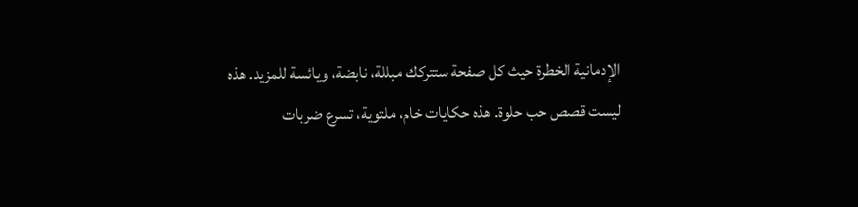الإدمانية الخطرة حيث كل صفحة ستتركك مبللة، نابضة، ويائسة للمزيد. هذه ليست قصص حب حلوة. هذه حكايات خام، ملتوية، تسرع ضربات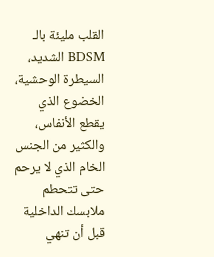القلب مليئة بالـ BDSM الشديد، السيطرة الوحشية، الخضوع الذي يقطع الأنفاس، والكثير من الجنس الخام الذي لا يرحم حتى تتحطم ملابسك الداخلية قبل أن تنهي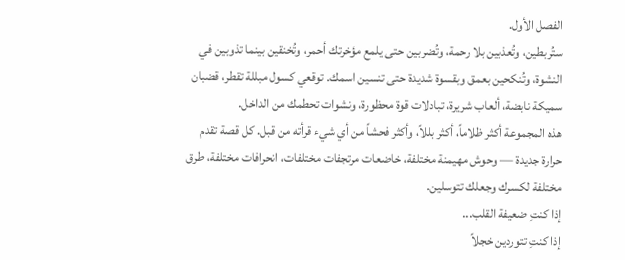الفصل الأول.
ستُربطين، وتُعذبين بلا رحمة، وتُضربين حتى يلمع مؤخرتك أحمر، وتُخنقين بينما تذوبين في النشوة، وتُنكحين بعمق وبقسوة شديدة حتى تنسين اسمك. توقعي كسول مبللة تقطر، قضبان سميكة نابضة، ألعاب شريرة، تبادلات قوة محظورة، ونشوات تحطمك من الداخل.
هذه المجموعة أكثر ظلاماً، أكثر بللاً، وأكثر فحشاً من أي شيء قرأته من قبل. كل قصة تقدم حرارة جديدة — وحوش مهيمنة مختلفة، خاضعات مرتجفات مختلفات، انحرافات مختلفة، طرق مختلفة لكسرك وجعلك تتوسلين.
إذا كنتِ ضعيفة القلب...
إذا كنتِ تتوردين خجلاً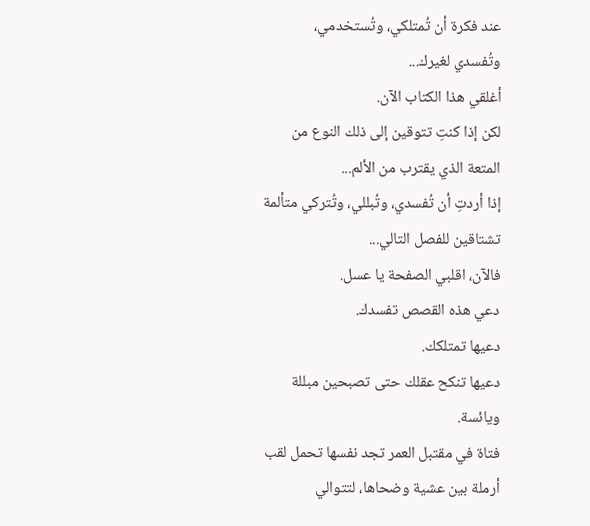عند فكرة أن تُمتلكي، وتُستخدمي، وتُفسدي لغيرك...
أغلقي هذا الكتاب الآن.
لكن إذا كنتِ تتوقين إلى ذلك النوع من المتعة الذي يقترب من الألم...
إذا أردتِ أن تُفسدي، وتُبللي، وتُتركي متألمة تشتاقين للفصل التالي...
فالآن، اقلبي الصفحة يا عسل.
دعي هذه القصص تفسدك.
دعيها تمتلكك.
دعيها تنكح عقلك حتى تصبحين مبللة ويائسة.
فتاة في مقتبل العمر تجد نفسها تحمل لقب أرملة بين عشية وضحاها، لتتوالي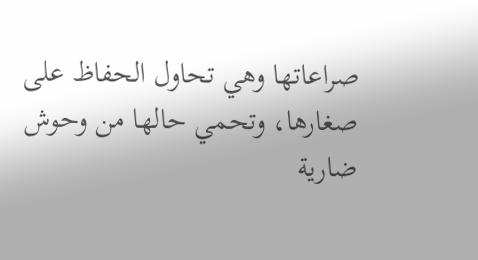صراعاتها وهي تحاول الحفاظ على صغارها، وتحمي حالها من وحوش ضارية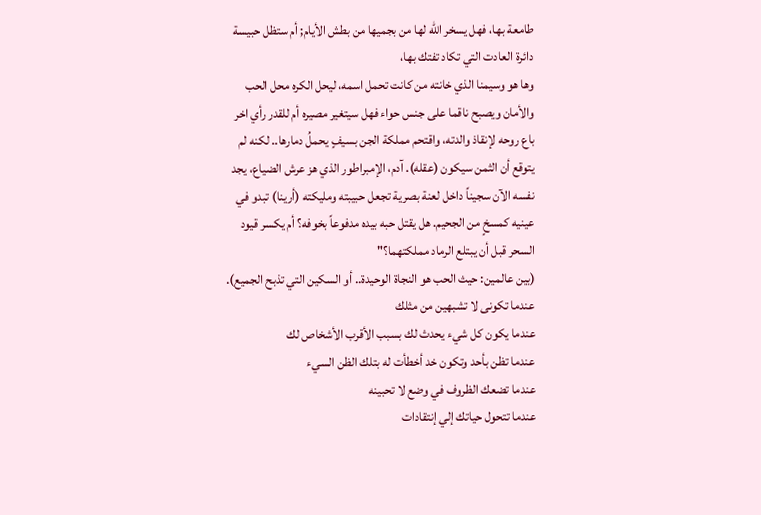طامعة بها، فهل يسخر الله لها من بجميها من بطش الأيام; أم ستظل حبيسة دائرة العادت التي تكاد تفتك بها،
وها هو وسيمنا الذي خانته من كانت تحمل اسمه، ليحل الكره محل الحب والأمان ويصبح ناقما على جنس حواء فهل سيتغير مصيره أم للقدر رأي اخر
باع روحه لإنقاذ والدته، واقتحم مملكة الجن بسيفٍ يحملُ دمارها.. لكنه لم يتوقع أن الثمن سيكون (عقله). آدم، الإمبراطور الذي هز عرش الضياع، يجد نفسه الآن سجيناً داخل لعنة بصرية تجعل حبيبته ومليكته (أرينا) تبدو في عينيه كمسخٍ من الجحيم. هل يقتل حبه بيده مدفوعاً بخوفه؟ أم يكسر قيود السحر قبل أن يبتلع الرماد مملكتهما؟"
(بين عالمين: حيث الحب هو النجاة الوحيدة.. أو السكين التي تذبح الجميع).
عندما تكونى لا تشبهين من مثلك
عندما يكون كل شيء يحدث لك بسبب الأقرب الأشخاص لك
عندما تظن بأحد وتكون خد أخطأت له بتلك الظن السيء
عندما تضعك الظروف في وضع لا تحبينه
عندما تتحول حياتك إلي إنتقادات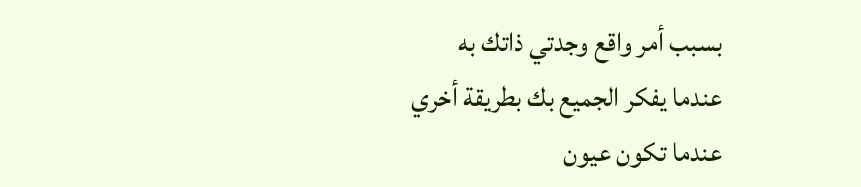بسبب أمر واقع وجدتي ذاتك به
عندما يفكر الجميع بك بطريقة أخري
عندما تكون عيون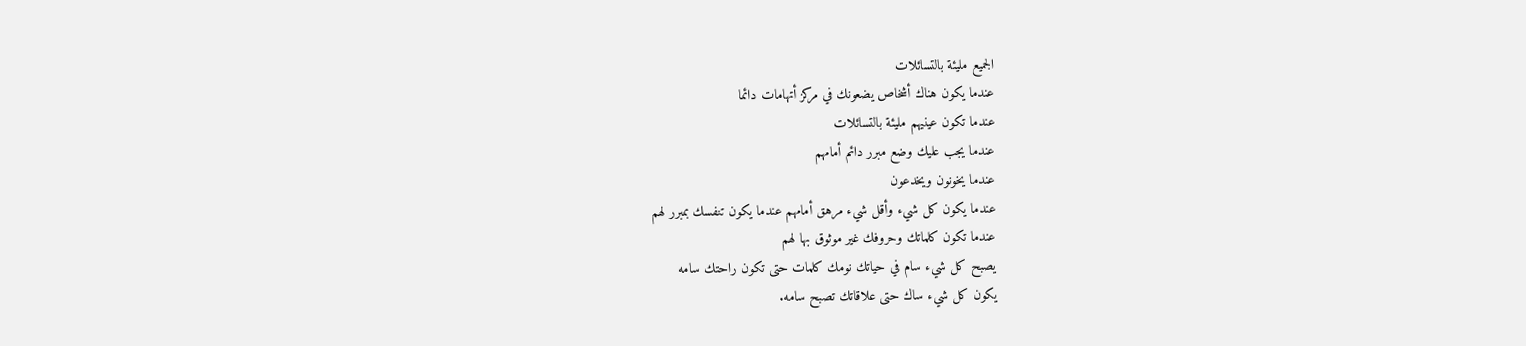الجميع مليئة بالتسائلات
عندما يكون هناك أشخاص يضعونك في مركز أتهامات دائما
عندما تكون عينيهم مليئة بالتسائلات
عندما يجب عليك وضع مبرر دائم أمامهم
عندما يخونون ويخدعون
عندما يكون كل شيء وأقل شيء مرهق أمامهم عندما يكون تنفسك بمبرر لهم
عندما تكون كلماتك وحروفك غير موثوق بها لهم
يصبح كل شيء سام في حياتك نومك كلمات حتى تكون راحتك سامه
يكون كل شيء ساك حتى علاقاتك تصبح سامه.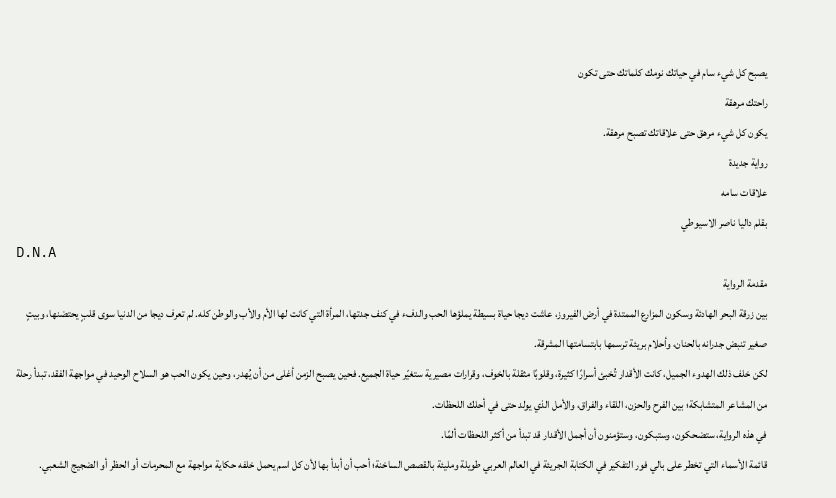يصبح كل شيء سام في حياتك نومك كلماتك حتى تكون
راحتك مرهقة
يكون كل شيء مرهق حتى علاقاتك تصبح مرهقة.
رواية جديدة
علاقات سامه
بقلم داليا ناصر الاسيوطي
D.N.A
مقدمة الرواية
بين زرقة البحر الهادئة وسكون المزارع الممتدة في أرض الفيروز، عاشت ديجا حياة بسيطة يملؤها الحب والدفء في كنف جدتها، المرأة التي كانت لها الأم والأب والوطن كله. لم تعرف ديجا من الدنيا سوى قلبٍ يحتضنها، وبيتٍ صغير تنبض جدرانه بالحنان، وأحلام بريئة ترسمها بابتسامتها المشرقة.
لكن خلف ذلك الهدوء الجميل، كانت الأقدار تُخبئ أسرارًا كثيرة، وقلوبًا مثقلة بالخوف، وقرارات مصيرية ستغيّر حياة الجميع. فحين يصبح الزمن أغلى من أن يُهدر، وحين يكون الحب هو السلاح الوحيد في مواجهة الفقد، تبدأ رحلة من المشاعر المتشابكة؛ بين الفرح والحزن، اللقاء والفراق، والأمل الذي يولد حتى في أحلك اللحظات.
في هذه الرواية، ستضحكون، وستبكون، وستؤمنون أن أجمل الأقدار قد تبدأ من أكثر اللحظات ألمًا.
قائمة الأسماء التي تخطر على بالي فور التفكير في الكتابة الجريئة في العالم العربي طويلة ومليئة بالقصص الساخنة؛ أحب أن أبدأ بها لأن كل اسم يحمل خلفه حكاية مواجهة مع المحرمات أو الحظر أو الضجيج الشعبي.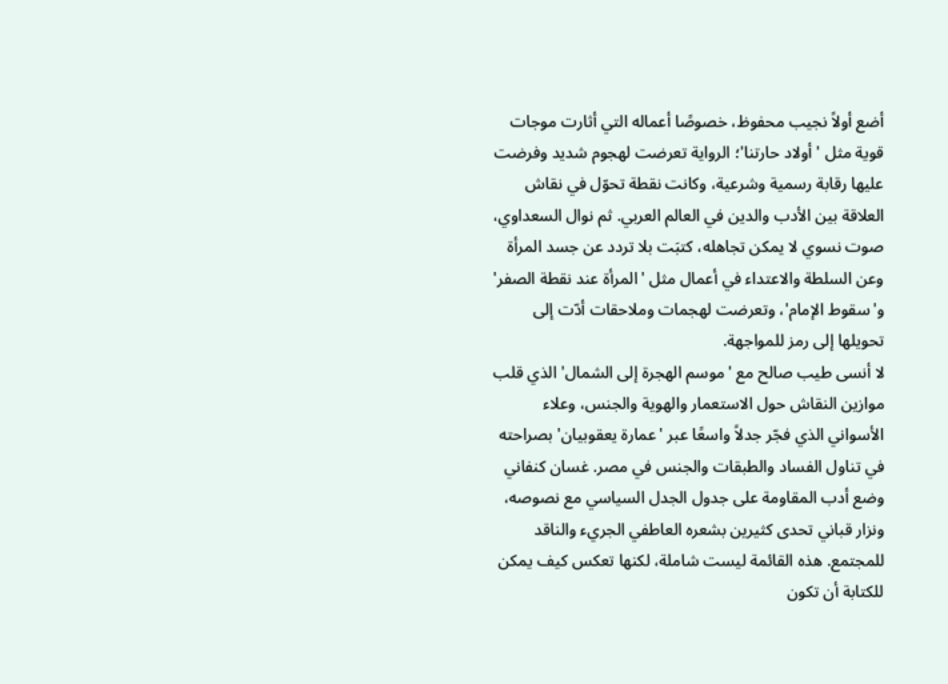أضع أولاً نجيب محفوظ، خصوصًا أعماله التي أثارت موجات قوية مثل 'أولاد حارتنا'؛ الرواية تعرضت لهجوم شديد وفرضت عليها رقابة رسمية وشرعية، وكانت نقطة تحوّل في نقاش العلاقة بين الأدب والدين في العالم العربي. ثم نوال السعداوي، صوت نسوي لا يمكن تجاهله، كتبَت بلا تردد عن جسد المرأة وعن السلطة والاعتداء في أعمال مثل 'المرأة عند نقطة الصفر' و'سقوط الإمام'، وتعرضت لهجمات وملاحقات أدّت إلى تحويلها إلى رمز للمواجهة.
لا أنسى طيب صالح مع 'موسم الهجرة إلى الشمال' الذي قلب موازين النقاش حول الاستعمار والهوية والجنس، وعلاء الأسواني الذي فجّر جدلاً واسعًا عبر 'عمارة يعقوبيان' بصراحته في تناول الفساد والطبقات والجنس في مصر. غسان كنفاني وضع أدب المقاومة على جدول الجدل السياسي مع نصوصه، ونزار قباني تحدى كثيرين بشعره العاطفي الجريء والناقد للمجتمع. هذه القائمة ليست شاملة، لكنها تعكس كيف يمكن للكتابة أن تكون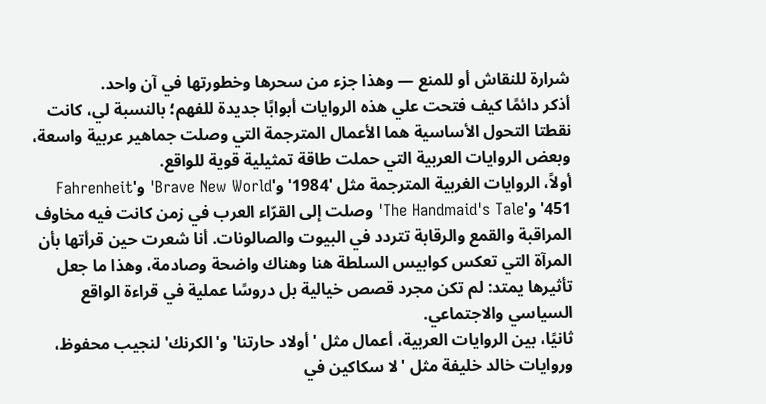شرارة للنقاش أو للمنع — وهذا جزء من سحرها وخطورتها في آن واحد.
أذكر دائمًا كيف فتحت علي هذه الروايات أبوابًا جديدة للفهم؛ بالنسبة لي، كانت نقطتا التحول الأساسية هما الأعمال المترجمة التي وصلت جماهير عربية واسعة، وبعض الروايات العربية التي حملت طاقة تمثيلية قوية للواقع.
أولاً، الروايات الغربية المترجمة مثل '1984' و'Brave New World' و'Fahrenheit 451' و'The Handmaid's Tale' وصلت إلى القرّاء العرب في زمن كانت فيه مخاوف المراقبة والقمع والرقابة تتردد في البيوت والصالونات. أنا شعرت حين قرأتها بأن المرآة التي تعكس كوابيس السلطة هنا وهناك واضحة وصادمة، وهذا ما جعل تأثيرها يمتد: لم تكن مجرد قصص خيالية بل دروسًا عملية في قراءة الواقع السياسي والاجتماعي.
ثانيًا، بين الروايات العربية، أعمال مثل 'أولاد حارتنا' و'الكرنك' لنجيب محفوظ، وروايات خالد خليفة مثل 'لا سكاكين في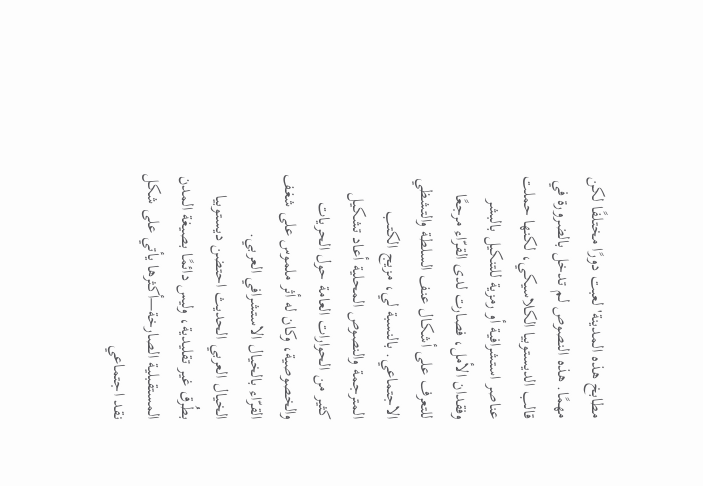مطابخ هذه المدينة' لعبت دورًا مختلفًا لكن مهمًا. هذه النصوص لم تدخل بالضرورة في قالب الديستوبيا الكلاسيكي، لكنها حملت عناصر استشرافية أو رمزية للتنكيل بالبشر وفقدان الأمل، فصارت لدى القرّاء مرجعًا للتعرف على أشكال عنف السلطة والتشظي الاجتماعي. بالنسبة لي، مزيج الكتب المترجمة والنصوص المحلية أعاد تشكيل كثير من الحوارات العامة حول الحريات والخصوصية، وكان له أثر ملموس على شغف القرّاء بالخيال الاستشرافي العربي.
الخيال العربي الحديث احتضن ديستوبيا بطُرق غير تقليدية، وليس دائمًا بصيغة المدن المستقبلية الصارخة—أكثرها يأتي على شكل نقد اجتماعي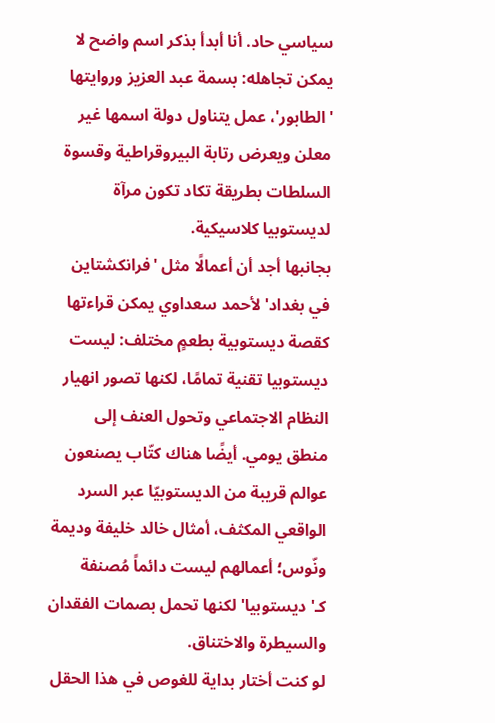سياسي حاد. أنا أبدأ بذكر اسم واضح لا يمكن تجاهله: بسمة عبد العزيز وروايتها 'الطابور'، عمل يتناول دولة اسمها غير معلن ويعرض رتابة البيروقراطية وقسوة السلطات بطريقة تكاد تكون مرآة لديستوبيا كلاسيكية.
بجانبها أجد أن أعمالًا مثل 'فرانكشتاين في بغداد' لأحمد سعداوي يمكن قراءتها كقصة ديستوبية بطعمٍ مختلف: ليست ديستوبيا تقنية تمامًا، لكنها تصور انهيار النظام الاجتماعي وتحول العنف إلى منطق يومي. أيضًا هناك كتّاب يصنعون عوالم قريبة من الديستوبيّا عبر السرد الواقعي المكثف، أمثال خالد خليفة وديمة ونّوس؛ أعمالهم ليست دائماً مُصنفة كـ'ديستوبيا' لكنها تحمل بصمات الفقدان والسيطرة والاختناق.
لو كنت أختار بداية للغوص في هذا الحقل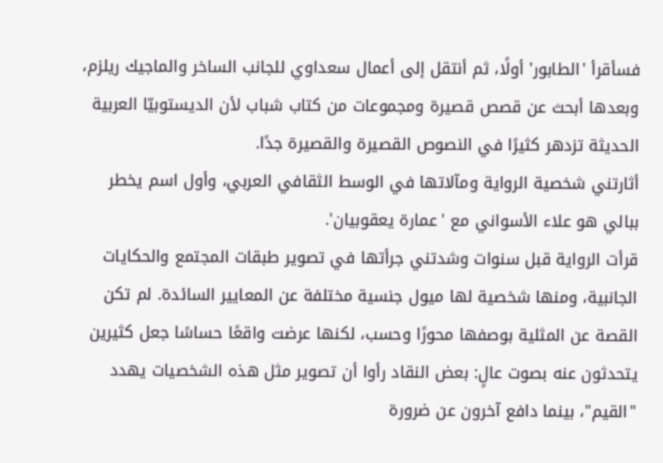فسأقرأ 'الطابور' أولًا، ثم أنتقل إلى أعمال سعداوي للجانب الساخر والماجيك ريلزم، وبعدها أبحث عن قصص قصيرة ومجموعات من كتاب شباب لأن الديستوبيّا العربية الحديثة تزدهر كثيرًا في النصوص القصيرة والقصيرة جدًا.
أثارتني شخصية الرواية ومآلاتها في الوسط الثقافي العربي، وأول اسم يخطر ببالي هو علاء الأسواني مع 'عمارة يعقوبيان'.
قرأت الرواية قبل سنوات وشدتني جرأتها في تصوير طبقات المجتمع والحكايات الجانبية، ومنها شخصية لها ميول جنسية مختلفة عن المعايير السائدة. لم تكن القصة عن المثلية بوصفها محورًا وحسب، لكنها عرضت واقعًا حساسًا جعل كثيرين يتحدثون عنه بصوت عالٍ: بعض النقاد رأوا أن تصوير مثل هذه الشخصيات يهدد "القيم"، بينما دافع آخرون عن ضرورة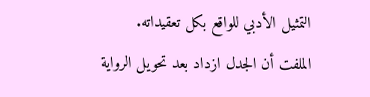التمثيل الأدبي للواقع بكل تعقيداته.
الملفت أن الجدل ازداد بعد تحويل الرواية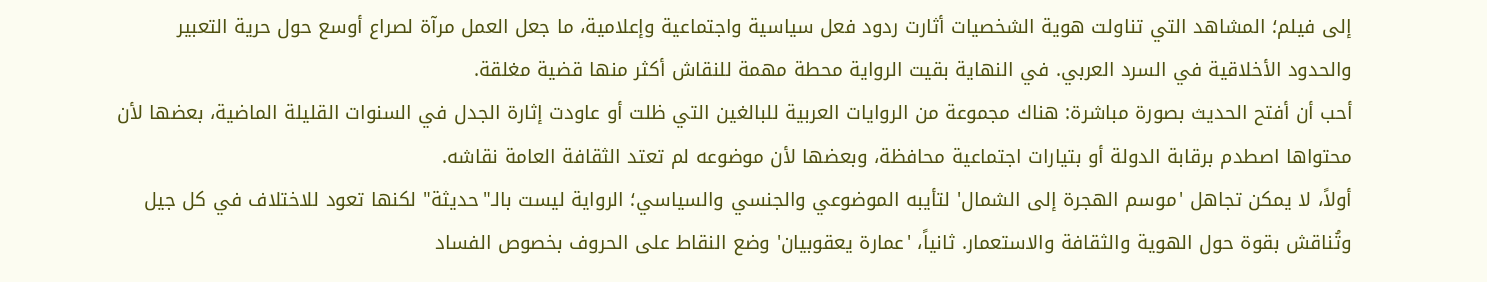إلى فيلم؛ المشاهد التي تناولت هوية الشخصيات أثارت ردود فعل سياسية واجتماعية وإعلامية، ما جعل العمل مرآة لصراع أوسع حول حرية التعبير والحدود الأخلاقية في السرد العربي. في النهاية بقيت الرواية محطة مهمة للنقاش أكثر منها قضية مغلقة.
أحب أن أفتح الحديث بصورة مباشرة: هناك مجموعة من الروايات العربية للبالغين التي ظلت أو عاودت إثارة الجدل في السنوات القليلة الماضية، بعضها لأن محتواها اصطدم برقابة الدولة أو بتيارات اجتماعية محافظة، وبعضها لأن موضوعه لم تعتد الثقافة العامة نقاشه.
أولاً، لا يمكن تجاهل 'موسم الهجرة إلى الشمال' لتأيبه الموضوعي والجنسي والسياسي؛ الرواية ليست بالـ"حديثة" لكنها تعود للاختلاف في كل جيل وتُناقش بقوة حول الهوية والثقافة والاستعمار. ثانياً، 'عمارة يعقوبيان' وضع النقاط على الحروف بخصوص الفساد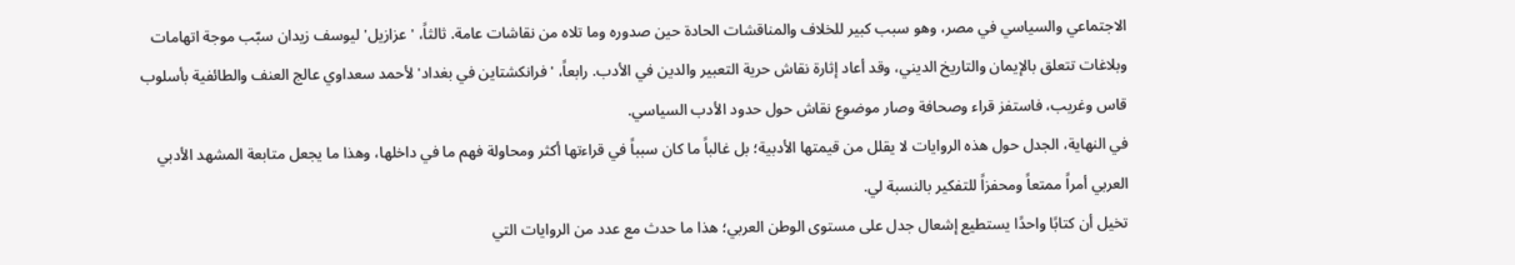الاجتماعي والسياسي في مصر، وهو سبب كبير للخلاف والمناقشات الحادة حين صدوره وما تلاه من نقاشات عامة. ثالثاً، 'عزازيل' ليوسف زيدان سبّب موجة اتهامات وبلاغات تتعلق بالإيمان والتاريخ الديني، وقد أعاد إثارة نقاش حرية التعبير والدين في الأدب. رابعاً، 'فرانكشتاين في بغداد' لأحمد سعداوي عالج العنف والطائفية بأسلوب قاس وغريب، فاستفز قراء وصحافة وصار موضوع نقاش حول حدود الأدب السياسي.
في النهاية، الجدل حول هذه الروايات لا يقلل من قيمتها الأدبية؛ بل غالباً ما كان سبباً في قراءتها أكثر ومحاولة فهم ما في داخلها، وهذا ما يجعل متابعة المشهد الأدبي العربي أمراً ممتعاً ومحفزاً للتفكير بالنسبة لي.
تخيل أن كتابًا واحدًا يستطيع إشعال جدل على مستوى الوطن العربي؛ هذا ما حدث مع عدد من الروايات التي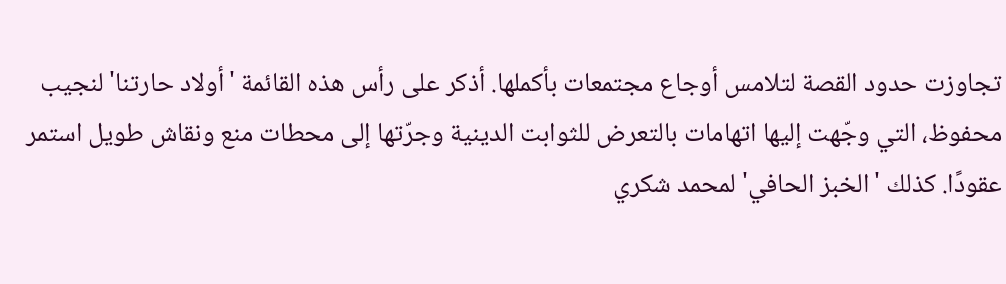تجاوزت حدود القصة لتلامس أوجاع مجتمعات بأكملها. أذكر على رأس هذه القائمة 'أولاد حارتنا' لنجيب محفوظ، التي وجّهت إليها اتهامات بالتعرض للثوابت الدينية وجرّتها إلى محطات منع ونقاش طويل استمر عقودًا. كذلك 'الخبز الحافي' لمحمد شكري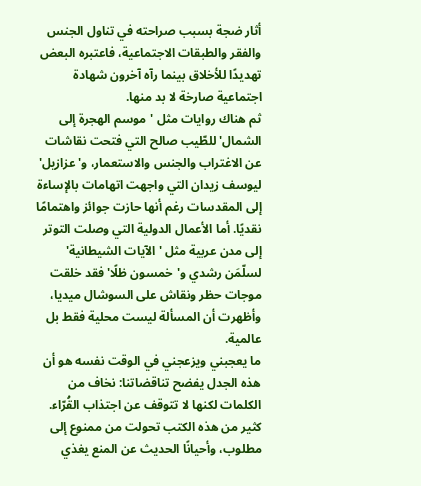أثار ضجة بسبب صراحته في تناول الجنس والفقر والطبقات الاجتماعية، فاعتبره البعض تهديدًا للأخلاق بينما رآه آخرون شهادة اجتماعية صارخة لا بد منها.
ثم هناك روايات مثل 'موسم الهجرة إلى الشمال' للطّيب صالح التي فتحت نقاشات عن الاغتراب والجنس والاستعمار، و'عزازيل' ليوسف زيدان التي واجهت اتهامات بالإساءة إلى المقدسات رغم أنها حازت جوائز واهتمامًا نقديًا. أما الأعمال الدولية التي وصلت التوتر إلى مدن عربية مثل 'الآيات الشيطانية' لسلّمَن رشدي و'خمسون ظلًا' فقد خلقت موجات حظر ونقاش على السوشال ميديا، وأظهرت أن المسألة ليست محلية فقط بل عالمية.
ما يعجبني ويزعجني في الوقت نفسه هو أن هذه الجدل يفضح تناقضاتنا: نخاف من الكلمات لكنها لا تتوقف عن اجتذاب القُرّاء. كثير من هذه الكتب تحولت من ممنوع إلى مطلوب، وأحيانًا الحديث عن المنع يغذي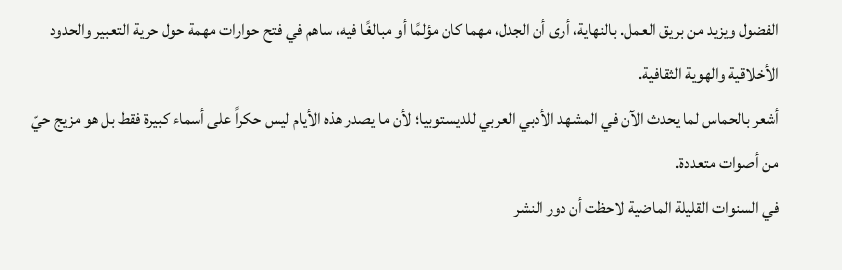الفضول ويزيد من بريق العمل. بالنهاية، أرى أن الجدل، مهما كان مؤلمًا أو مبالغًا فيه، ساهم في فتح حوارات مهمة حول حرية التعبير والحدود الأخلاقية والهوية الثقافية.
أشعر بالحماس لما يحدث الآن في المشهد الأدبي العربي للديستوبيا؛ لأن ما يصدر هذه الأيام ليس حكراً على أسماء كبيرة فقط بل هو مزيج حيّ من أصوات متعددة.
في السنوات القليلة الماضية لاحظت أن دور النشر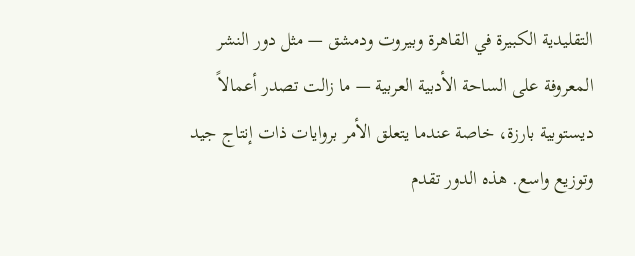التقليدية الكبيرة في القاهرة وبيروت ودمشق — مثل دور النشر المعروفة على الساحة الأدبية العربية — ما زالت تصدر أعمالاً ديستوبية بارزة، خاصة عندما يتعلق الأمر بروايات ذات إنتاج جيد وتوزيع واسع. هذه الدور تقدم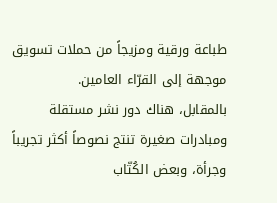طباعة ورقية ومزيجاً من حملات تسويق موجهة إلى القرّاء العامين.
بالمقابل، هناك دور نشر مستقلة ومبادرات صغيرة تنتج نصوصاً أكثر تجريباً وجرأة، وبعض الكُتّاب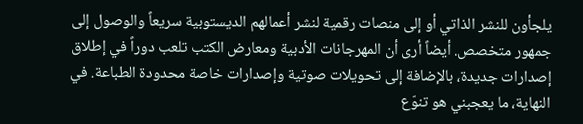يلجأون للنشر الذاتي أو إلى منصات رقمية لنشر أعمالهم الديستوبية سريعاً والوصول إلى جمهور متخصص. أيضاً أرى أن المهرجانات الأدبية ومعارض الكتب تلعب دوراً في إطلاق إصدارات جديدة، بالإضافة إلى تحويلات صوتية وإصدارات خاصة محدودة الطباعة. في النهاية، ما يعجبني هو تنوّع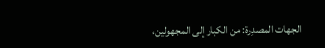الجهات المصدِرة: من الكبار إلى المجهولين،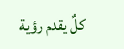كلٌ يقدم رؤية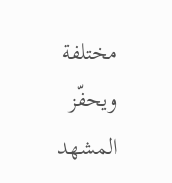مختلفة ويحفّز المشهد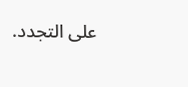على التجدد.